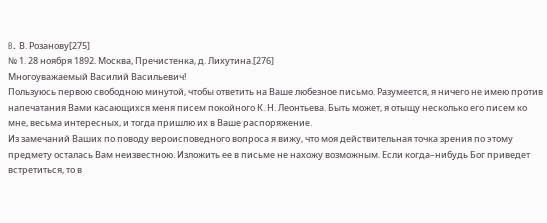B. В. Розанову[275]
№ 1. 28 ноября 1892. Москва, Пречистенка, д. Лихутина.[276]
Многоуважаемый Василий Васильевич!
Пользуюсь первою свободною минутой, чтобы ответить на Ваше любезное письмо. Разумеется, я ничего не имею против напечатания Вами касающихся меня писем покойного К. Н. Леонтьева. Быть может, я отыщу несколько его писем ко мне, весьма интересных, и тогда пришлю их в Ваше распоряжение.
Из замечаний Ваших по поводу вероисповедного вопроса я вижу, что моя действительная точка зрения по этому предмету осталась Вам неизвестною. Изложить ее в письме не нахожу возможным. Если когда–нибудь Бог приведет встретиться, то в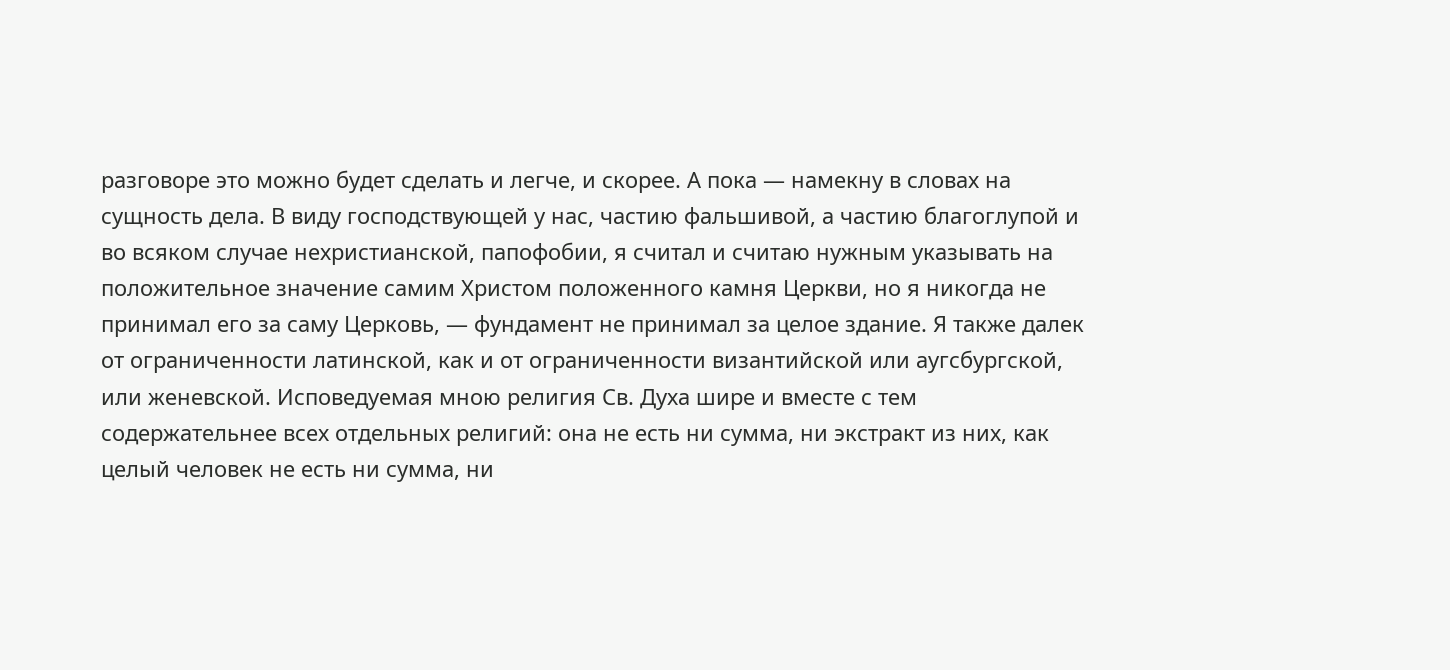разговоре это можно будет сделать и легче, и скорее. А пока — намекну в словах на сущность дела. В виду господствующей у нас, частию фальшивой, а частию благоглупой и во всяком случае нехристианской, папофобии, я считал и считаю нужным указывать на положительное значение самим Христом положенного камня Церкви, но я никогда не принимал его за саму Церковь, — фундамент не принимал за целое здание. Я также далек от ограниченности латинской, как и от ограниченности византийской или аугсбургской, или женевской. Исповедуемая мною религия Св. Духа шире и вместе с тем содержательнее всех отдельных религий: она не есть ни сумма, ни экстракт из них, как целый человек не есть ни сумма, ни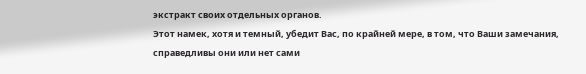экстракт своих отдельных органов.
Этот намек, хотя и темный, убедит Вас, по крайней мере, в том, что Ваши замечания, справедливы они или нет сами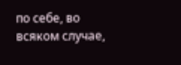по себе, во всяком случае,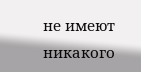не имеют никакого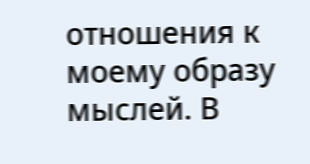отношения к моему образу мыслей. В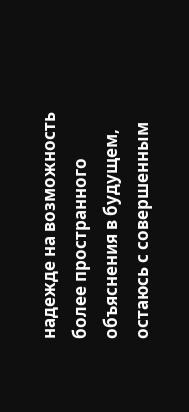надежде на возможность более пространного объяснения в будущем, остаюсь с совершенным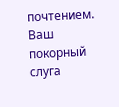почтением.
Ваш покорный слуга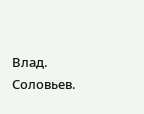Влад. Соловьев.